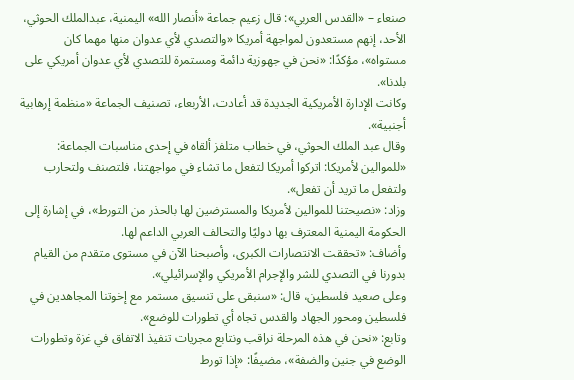صنعاء – «القدس العربي»: قال زعيم جماعة «أنصار الله» اليمنية، عبدالملك الحوثي، الأحد، إنهم مستعدون لمواجهة أمريكا «والتصدي لأي عدوان منها مهما كان مستواه»، مؤكدًا: «نحن في جهوزية دائمة ومستمرة للتصدي لأي عدوان أمريكي على بلدنا».
وكانت الإدارة الأمريكية الجديدة قد أعادت، الأربعاء، تصنيف الجماعة «منظمة إرهابية أجنبية».
وقال عبد الملك الحوثي، في خطاب متلفز ألقاه في إحدى مناسبات الجماعة: «للموالين لأمريكا: اتركوا أمريكا لتفعل ما تشاء في مواجهتنا، فلتصنف ولتحارب ولتفعل ما تريد أن تفعل».
وزاد: «نصيحتنا للموالين لأمريكا والمسترضين لها بالحذر من التورط»، في إشارة إلى الحكومة اليمنية المعترف بها دوليًا والتحالف العربي الداعم لها.
وأضاف: «تحققت الانتصارات الكبرى، وأصبحنا الآن في مستوى متقدم من القيام بدورنا في التصدي للشر والإجرام الأمريكي والإسرائيلي».
وعلى صعيد فلسطين، قال: «سنبقى على تنسيق مستمر مع إخوتنا المجاهدين في فلسطين ومحور الجهاد والقدس تجاه أي تطورات للوضع».
وتابع: «نحن في هذه المرحلة نراقب ونتابع مجريات تنفيذ الاتفاق في غزة وتطورات الوضع في جنين والضفة»، مضيفًا: «إذا تورط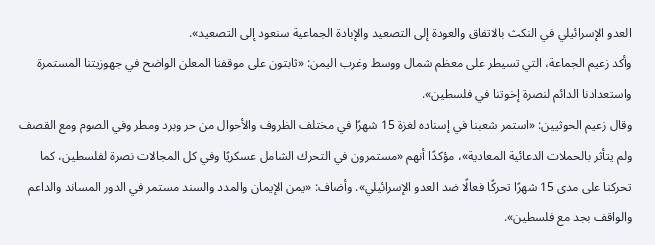العدو الإسرائيلي في النكث بالاتفاق والعودة إلى التصعيد والإبادة الجماعية سنعود إلى التصعيد».
وأكد زعيم الجماعة، التي تسيطر على معظم شمال ووسط وغرب اليمن: «ثابتون على موقفنا المعلن الواضح في جهوزيتنا المستمرة واستعدادنا الدائم لنصرة إخوتنا في فلسطين».
وقال زعيم الحوثيين: «استمر شعبنا في إسناده لغزة 15 شهرًا في مختلف الظروف والأحوال من حر وبرد ومطر وفي الصوم ومع القصف ولم يتأثر بالحملات الدعائية المعادية»، مؤكدًا أنهم «مستمرون في التحرك الشامل عسكريًا وفي كل المجالات نصرة لفلسطين، كما تحركنا على مدى 15 شهرًا تحركًا فعالًا ضد العدو الإسرائيلي». وأضاف: «يمن الإيمان والمدد والسند مستمر في الدور المساند والداعم والواقف بجد مع فلسطين».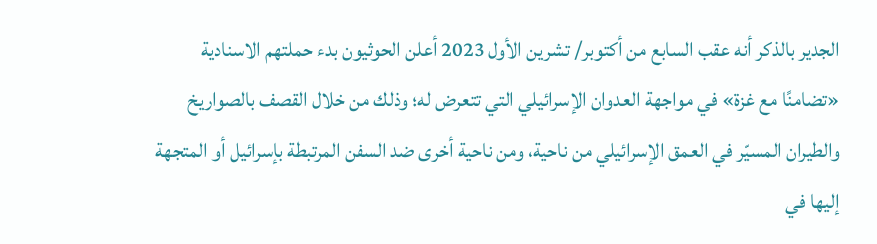الجدير بالذكر أنه عقب السابع من أكتوبر/ تشرين الأول 2023 أعلن الحوثيون بدء حملتهم الاسنادية «تضامنًا مع غزة» في مواجهة العدوان الإسرائيلي التي تتعرض له؛ وذلك من خلال القصف بالصواريخ والطيران المسيّر في العمق الإسرائيلي من ناحية، ومن ناحية أخرى ضد السفن المرتبطة بإسرائيل أو المتجهة إليها في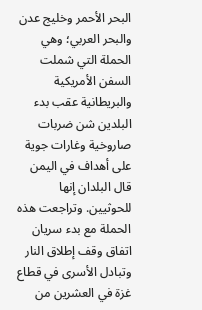البحر الأحمر وخليج عدن والبحر العربي؛ وهي الحملة التي شملت السفن الأمريكية والبريطانية عقب بدء البلدين شن ضربات صاروخية وغارات جوية على أهداف في اليمن قال البلدان إنها للحوثيين. وتراجعت هذه الحملة مع بدء سريان اتفاق وقف إطلاق النار وتبادل الأسرى في قطاع غزة في العشرين من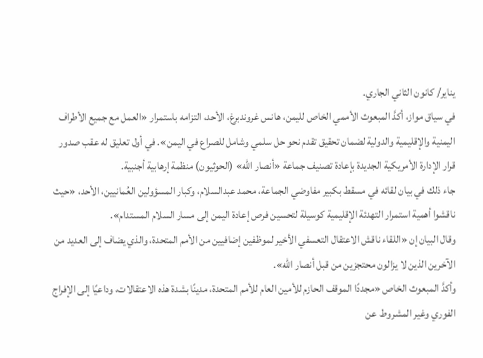يناير/ كانون الثاني الجاري.
في سياق مواز، أكدَّ المبعوث الأممي الخاص لليمن، هانس غروندبرغ، الأحد، التزامه باستمرار «العمل مع جميع الأطراف اليمنية والإقليمية والدولية لضمان تحقيق تقدم نحو حل سلمي وشامل للصراع في اليمن». في أول تعليق له عقب صدور قرار الإدارة الأمريكية الجديدة بإعادة تصنيف جماعة «أنصار الله» (الحوثيون) منظمة إرهابية أجنبية.
جاء ذلك في بيان لقائه في مسقط بكبير مفاوضي الجماعة، محمد عبدالسلام، وكبار المسؤولين العُمانيين، الأحد، «حيث ناقشوا أهمية استمرار التهدئة الإقليمية كوسيلة لتحسين فرص إعادة اليمن إلى مسار السلام المستدام».
وقال البيان إن «اللقاء ناقش الاعتقال التعسفي الأخير لموظفين إضافيين من الأمم المتحدة، والذي يضاف إلى العديد من الآخرين الذين لا يزالون محتجزين من قبل أنصار الله».
وأكدَّ المبعوث الخاص «مجددًا الموقف الحازم للأمين العام للأمم المتحدة، مدينًا بشدة هذه الاعتقالات، وداعيًا إلى الإفراج الفوري وغير المشروط عن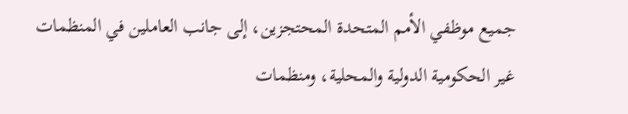جميع موظفي الأمم المتحدة المحتجزين، إلى جانب العاملين في المنظمات غير الحكومية الدولية والمحلية، ومنظمات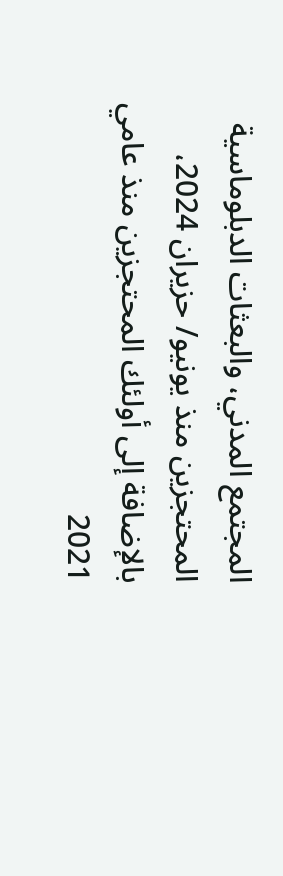المجتمع المدني، والبعثات الدبلوماسية المحتجزين منذ يونيو/ حزيران 2024، بالإضافة إلى أولئك المحتجزين منذ عامي 2021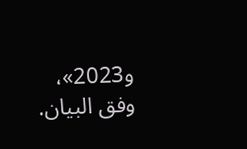و2023»، وفق البيان.